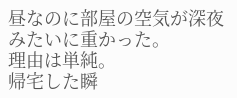昼なのに部屋の空気が深夜みたいに重かった。
理由は単純。
帰宅した瞬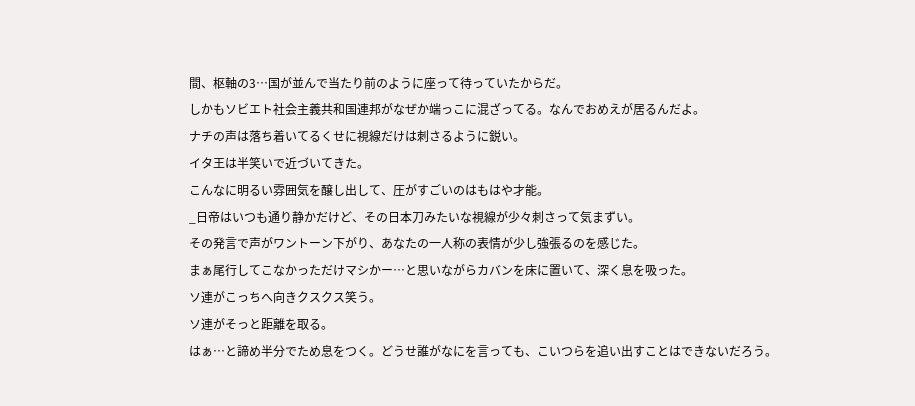間、枢軸の3…国が並んで当たり前のように座って待っていたからだ。
しかもソビエト社会主義共和国連邦がなぜか端っこに混ざってる。なんでおめえが居るんだよ。
ナチの声は落ち着いてるくせに視線だけは刺さるように鋭い。
イタ王は半笑いで近づいてきた。
こんなに明るい雰囲気を醸し出して、圧がすごいのはもはや才能。
_日帝はいつも通り静かだけど、その日本刀みたいな視線が少々刺さって気まずい。
その発言で声がワントーン下がり、あなたの一人称の表情が少し強張るのを感じた。
まぁ尾行してこなかっただけマシかー…と思いながらカバンを床に置いて、深く息を吸った。
ソ連がこっちへ向きクスクス笑う。
ソ連がそっと距離を取る。
はぁ…と諦め半分でため息をつく。どうせ誰がなにを言っても、こいつらを追い出すことはできないだろう。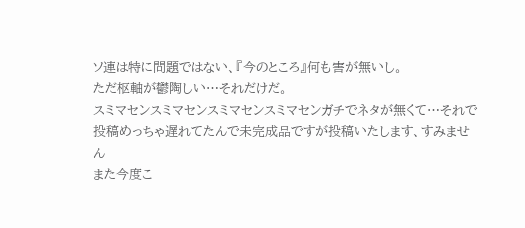ソ連は特に問題ではない、『今のところ』何も害が無いし。
ただ枢軸が鬱陶しい…それだけだ。
スミマセンスミマセンスミマセンスミマセンガチでネタが無くて…それで投稿めっちゃ遅れてたんで未完成品ですが投稿いたします、すみません
また今度こ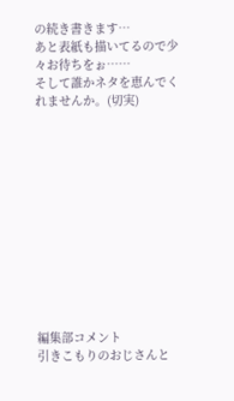の続き書きます…
あと表紙も描いてるので少々お待ちをぉ……
そして誰かネタを恵んでくれませんか。(切実)












編集部コメント
引きこもりのおじさんと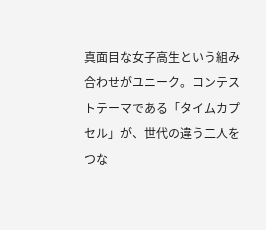真面目な女子高生という組み合わせがユニーク。コンテストテーマである「タイムカプセル」が、世代の違う二人をつな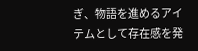ぎ、物語を進めるアイテムとして存在感を発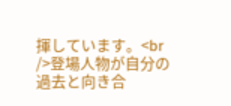揮しています。<br />登場人物が自分の過去と向き合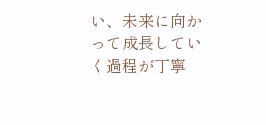い、未来に向かって成長していく過程が丁寧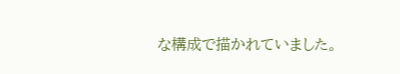な構成で描かれていました。